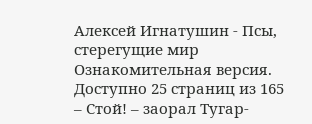Алексей Игнатушин - Псы, стерегущие мир
Ознакомительная версия. Доступно 25 страниц из 165
– Стой! – заорал Тугар-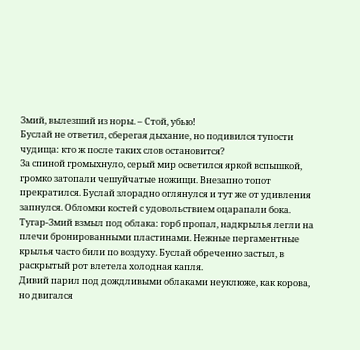Змий, вылезший из норы. – Стой, убью!
Буслай не ответил, сберегая дыхание, но подивился тупости чудища: кто ж после таких слов остановится?
За спиной громыхнуло, серый мир осветился яркой вспышкой, громко затопали чешуйчатые ножищи. Внезапно топот прекратился. Буслай злорадно оглянулся и тут же от удивления запнулся. Обломки костей с удовольствием оцарапали бока.
Тугар-Змий взмыл под облака: горб пропал, надкрылья легли на плечи бронированными пластинами. Нежные пергаментные крылья часто били по воздуху. Буслай обреченно застыл, в раскрытый рот влетела холодная капля.
Дивий парил под дождливыми облаками неуклюже, как корова, но двигался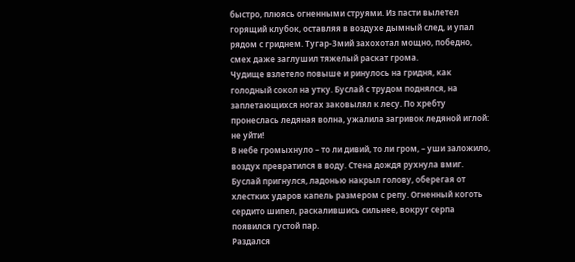быстро, плюясь огненными струями. Из пасти вылетел горящий клубок, оставляя в воздухе дымный след, и упал рядом с гриднем. Тугар-Змий захохотал мощно, победно, смех даже заглушил тяжелый раскат грома.
Чудище взлетело повыше и ринулось на гридня, как голодный сокол на утку. Буслай с трудом поднялся, на заплетающихся ногах заковылял к лесу. По хребту пронеслась ледяная волна, ужалила загривок ледяной иглой: не уйти!
В небе громыхнуло – то ли дивий, то ли гром, – уши заложило, воздух превратился в воду. Стена дождя рухнула вмиг. Буслай пригнулся, ладонью накрыл голову, оберегая от хлестких ударов капель размером с репу. Огненный коготь сердито шипел, раскалившись сильнее, вокруг серпа появился густой пар.
Раздался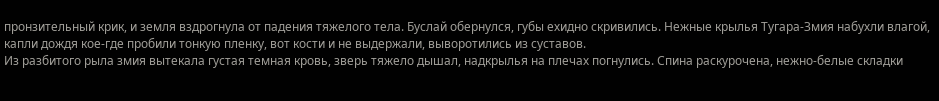пронзительный крик, и земля вздрогнула от падения тяжелого тела. Буслай обернулся, губы ехидно скривились. Нежные крылья Тугара-Змия набухли влагой, капли дождя кое-где пробили тонкую пленку, вот кости и не выдержали, выворотились из суставов.
Из разбитого рыла змия вытекала густая темная кровь, зверь тяжело дышал, надкрылья на плечах погнулись. Спина раскурочена, нежно-белые складки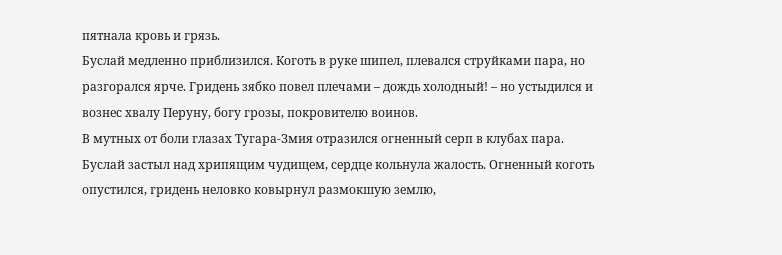пятнала кровь и грязь.
Буслай медленно приблизился. Коготь в руке шипел, плевался струйками пара, но разгорался ярче. Гридень зябко повел плечами – дождь холодный! – но устыдился и вознес хвалу Перуну, богу грозы, покровителю воинов.
В мутных от боли глазах Тугара-Змия отразился огненный серп в клубах пара. Буслай застыл над хрипящим чудищем, сердце кольнула жалость. Огненный коготь опустился, гридень неловко ковырнул размокшую землю,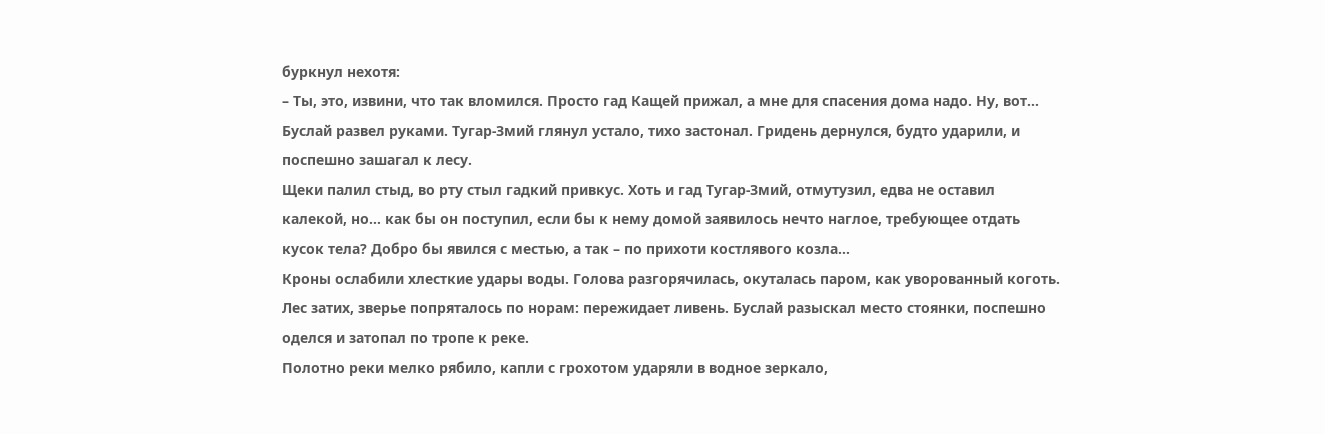буркнул нехотя:
– Ты, это, извини, что так вломился. Просто гад Кащей прижал, а мне для спасения дома надо. Ну, вот…
Буслай развел руками. Тугар-Змий глянул устало, тихо застонал. Гридень дернулся, будто ударили, и поспешно зашагал к лесу.
Щеки палил стыд, во рту стыл гадкий привкус. Хоть и гад Тугар-Змий, отмутузил, едва не оставил калекой, но… как бы он поступил, если бы к нему домой заявилось нечто наглое, требующее отдать кусок тела? Добро бы явился с местью, а так – по прихоти костлявого козла…
Кроны ослабили хлесткие удары воды. Голова разгорячилась, окуталась паром, как уворованный коготь. Лес затих, зверье попряталось по норам: пережидает ливень. Буслай разыскал место стоянки, поспешно оделся и затопал по тропе к реке.
Полотно реки мелко рябило, капли с грохотом ударяли в водное зеркало,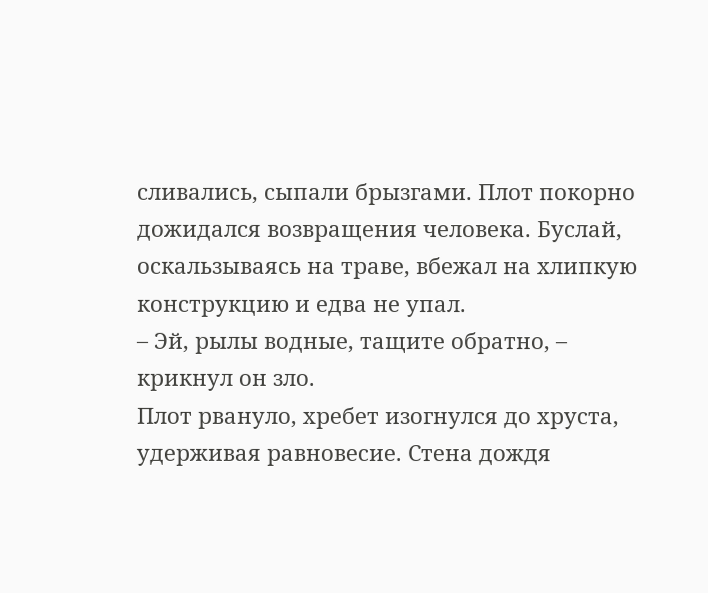сливались, сыпали брызгами. Плот покорно дожидался возвращения человека. Буслай, оскальзываясь на траве, вбежал на хлипкую конструкцию и едва не упал.
– Эй, рылы водные, тащите обратно, – крикнул он зло.
Плот рвануло, хребет изогнулся до хруста, удерживая равновесие. Стена дождя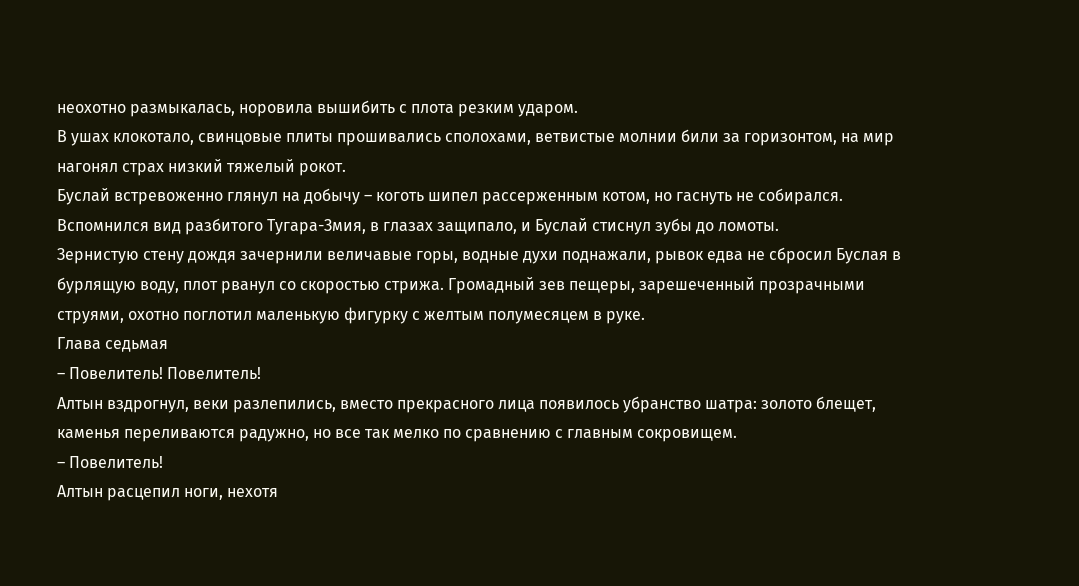неохотно размыкалась, норовила вышибить с плота резким ударом.
В ушах клокотало, свинцовые плиты прошивались сполохами, ветвистые молнии били за горизонтом, на мир нагонял страх низкий тяжелый рокот.
Буслай встревоженно глянул на добычу – коготь шипел рассерженным котом, но гаснуть не собирался. Вспомнился вид разбитого Тугара-Змия, в глазах защипало, и Буслай стиснул зубы до ломоты.
Зернистую стену дождя зачернили величавые горы, водные духи поднажали, рывок едва не сбросил Буслая в бурлящую воду, плот рванул со скоростью стрижа. Громадный зев пещеры, зарешеченный прозрачными струями, охотно поглотил маленькую фигурку с желтым полумесяцем в руке.
Глава седьмая
– Повелитель! Повелитель!
Алтын вздрогнул, веки разлепились, вместо прекрасного лица появилось убранство шатра: золото блещет, каменья переливаются радужно, но все так мелко по сравнению с главным сокровищем.
– Повелитель!
Алтын расцепил ноги, нехотя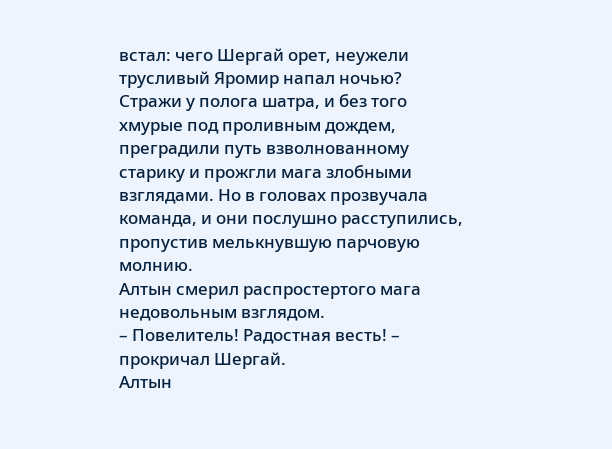встал: чего Шергай орет, неужели трусливый Яромир напал ночью?
Стражи у полога шатра, и без того хмурые под проливным дождем, преградили путь взволнованному старику и прожгли мага злобными взглядами. Но в головах прозвучала команда, и они послушно расступились, пропустив мелькнувшую парчовую молнию.
Алтын смерил распростертого мага недовольным взглядом.
– Повелитель! Радостная весть! – прокричал Шергай.
Алтын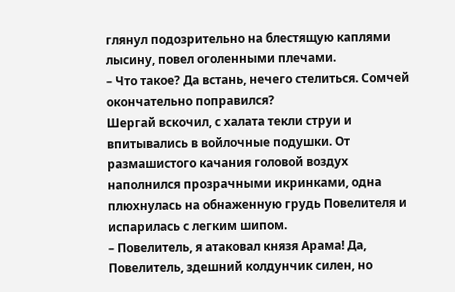глянул подозрительно на блестящую каплями лысину, повел оголенными плечами.
– Что такое? Да встань, нечего стелиться. Сомчей окончательно поправился?
Шергай вскочил, с халата текли струи и впитывались в войлочные подушки. От размашистого качания головой воздух наполнился прозрачными икринками, одна плюхнулась на обнаженную грудь Повелителя и испарилась с легким шипом.
– Повелитель, я атаковал князя Арама! Да, Повелитель, здешний колдунчик силен, но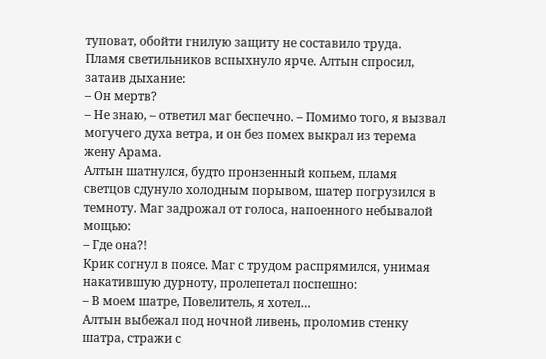туповат, обойти гнилую защиту не составило труда.
Пламя светильников вспыхнуло ярче. Алтын спросил, затаив дыхание:
– Он мертв?
– Не знаю, – ответил маг беспечно. – Помимо того, я вызвал могучего духа ветра, и он без помех выкрал из терема жену Арама.
Алтын шатнулся, будто пронзенный копьем, пламя светцов сдунуло холодным порывом, шатер погрузился в темноту. Маг задрожал от голоса, напоенного небывалой мощью:
– Где она?!
Крик согнул в поясе. Маг с трудом распрямился, унимая накатившую дурноту, пролепетал поспешно:
– В моем шатре, Повелитель, я хотел…
Алтын выбежал под ночной ливень, проломив стенку шатра, стражи с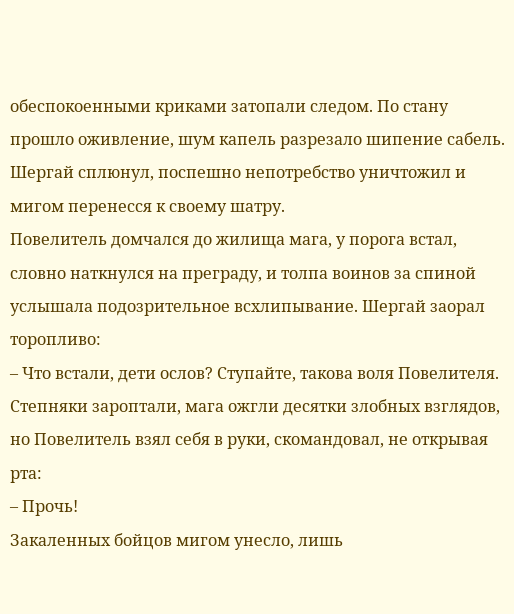обеспокоенными криками затопали следом. По стану прошло оживление, шум капель разрезало шипение сабель. Шергай сплюнул, поспешно непотребство уничтожил и мигом перенесся к своему шатру.
Повелитель домчался до жилища мага, у порога встал, словно наткнулся на преграду, и толпа воинов за спиной услышала подозрительное всхлипывание. Шергай заорал торопливо:
– Что встали, дети ослов? Ступайте, такова воля Повелителя.
Степняки зароптали, мага ожгли десятки злобных взглядов, но Повелитель взял себя в руки, скомандовал, не открывая рта:
– Прочь!
Закаленных бойцов мигом унесло, лишь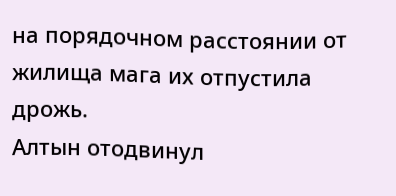на порядочном расстоянии от жилища мага их отпустила дрожь.
Алтын отодвинул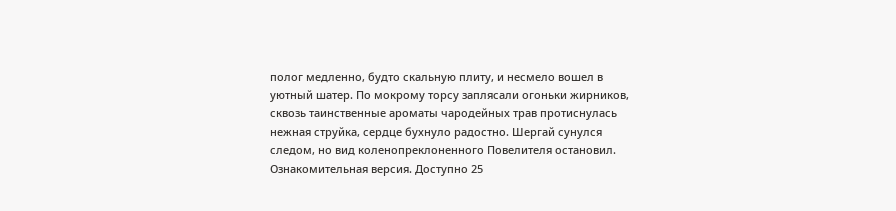полог медленно, будто скальную плиту, и несмело вошел в уютный шатер. По мокрому торсу заплясали огоньки жирников, сквозь таинственные ароматы чародейных трав протиснулась нежная струйка, сердце бухнуло радостно. Шергай сунулся следом, но вид коленопреклоненного Повелителя остановил.
Ознакомительная версия. Доступно 25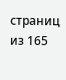страниц из 165